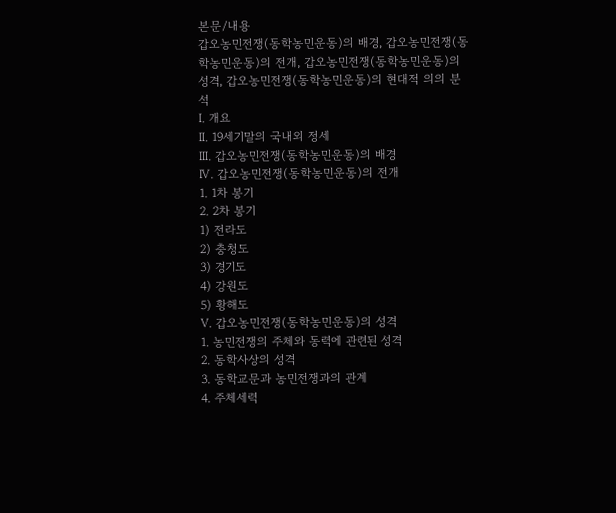본문/내용
갑오농민전쟁(동학농민운동)의 배경, 갑오농민전쟁(동학농민운동)의 전개, 갑오농민전쟁(동학농민운동)의 성격, 갑오농민전쟁(동학농민운동)의 현대적 의의 분석
Ⅰ. 개요
Ⅱ. 19세기말의 국내외 정세
Ⅲ. 갑오농민전쟁(동학농민운동)의 배경
Ⅳ. 갑오농민전쟁(동학농민운동)의 전개
1. 1차 봉기
2. 2차 봉기
1) 전라도
2) 충청도
3) 경기도
4) 강원도
5) 황해도
Ⅴ. 갑오농민전쟁(동학농민운동)의 성격
1. 농민전쟁의 주체와 동력에 관련된 성격
2. 동학사상의 성격
3. 동학교문과 농민전쟁과의 관계
4. 주체세력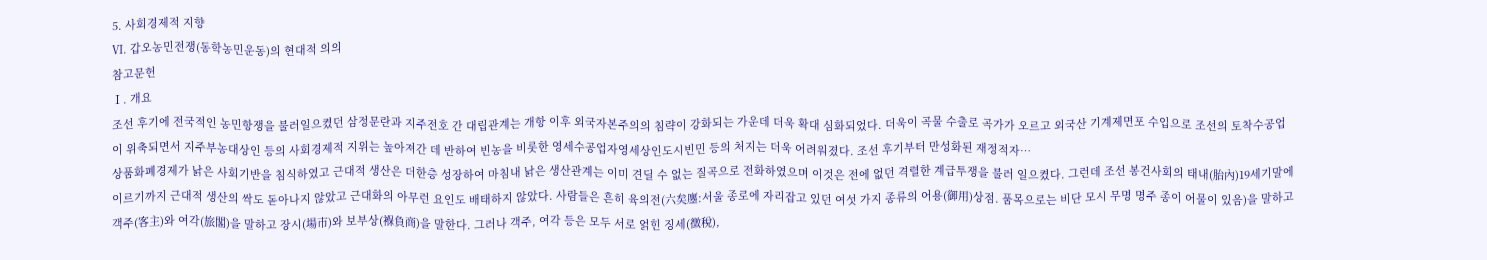5. 사회경제적 지향
Ⅵ. 갑오농민전쟁(동학농민운동)의 현대적 의의
참고문헌
Ⅰ. 개요
조선 후기에 전국적인 농민항쟁을 불러일으켰던 삼정문란과 지주전호 간 대립관계는 개항 이후 외국자본주의의 침략이 강화되는 가운데 더욱 확대 심화되었다. 더욱이 곡물 수출로 곡가가 오르고 외국산 기계제면포 수입으로 조선의 토착수공업이 위축되면서 지주부농대상인 등의 사회경제적 지위는 높아져간 데 반하여 빈농을 비롯한 영세수공업자영세상인도시빈민 등의 처지는 더욱 어려워졌다. 조선 후기부터 만성화된 재정적자…
상품화폐경제가 낡은 사회기반을 침식하였고 근대적 생산은 더한층 성장하여 마침내 낡은 생산관계는 이미 견딜 수 없는 질곡으로 전화하였으며 이것은 전에 없던 격렬한 계급투쟁을 불러 일으켰다. 그런데 조선 봉건사회의 태내(胎內)19세기말에 이르기까지 근대적 생산의 싹도 돋아나지 않았고 근대화의 아무런 요인도 배태하지 않았다. 사람들은 흔히 육의전(六矣廛:서울 종로에 자리잡고 있던 여섯 가지 종류의 어용(御用)상점. 품목으로는 비단 모시 무명 명주 종이 어물이 있음)을 말하고 객주(客主)와 여각(旅閣)을 말하고 장시(場市)와 보부상(褓負商)을 말한다. 그러나 객주, 여각 등은 모두 서로 얽힌 징세(徵稅),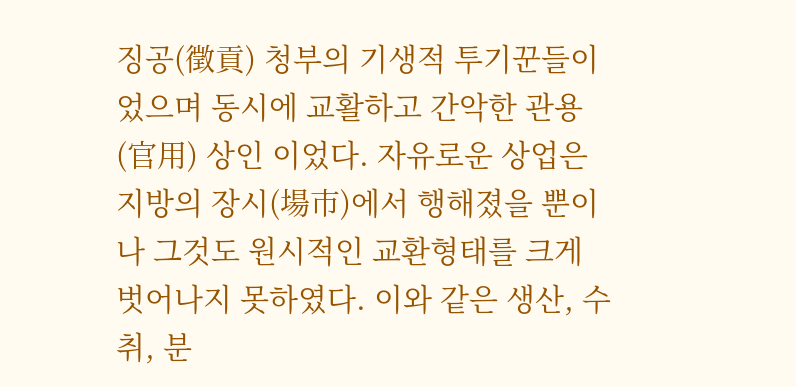징공(徵貢) 청부의 기생적 투기꾼들이었으며 동시에 교활하고 간악한 관용(官用) 상인 이었다. 자유로운 상업은 지방의 장시(場市)에서 행해졌을 뿐이나 그것도 원시적인 교환형태를 크게 벗어나지 못하였다. 이와 같은 생산, 수취, 분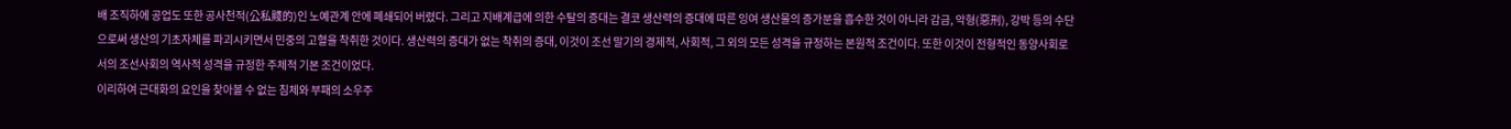배 조직하에 공업도 또한 공사천적(公私賤的)인 노예관계 안에 폐쇄되어 버렸다. 그리고 지배계급에 의한 수탈의 증대는 결코 생산력의 증대에 따른 잉여 생산물의 증가분을 흡수한 것이 아니라 감금, 악형(惡刑), 강박 등의 수단으로써 생산의 기초자체를 파괴시키면서 민중의 고혈을 착취한 것이다. 생산력의 증대가 없는 착취의 증대, 이것이 조선 말기의 경제적, 사회적, 그 외의 모든 성격을 규정하는 본원적 조건이다. 또한 이것이 전형적인 동양사회로서의 조선사회의 역사적 성격을 규정한 주체적 기본 조건이었다.
이리하여 근대화의 요인을 찾아볼 수 없는 침체와 부패의 소우주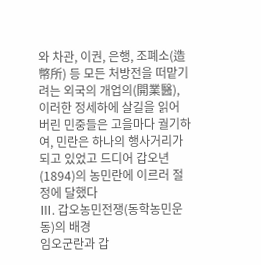와 차관, 이권, 은행, 조폐소(造幣所) 등 모든 처방전을 떠맡기려는 외국의 개업의(開業醫), 이러한 정세하에 살길을 읽어 버린 민중들은 고을마다 궐기하여, 민란은 하나의 행사거리가 되고 있었고 드디어 갑오년(1894)의 농민란에 이르러 절정에 달했다
Ⅲ. 갑오농민전쟁(동학농민운동)의 배경
임오군란과 갑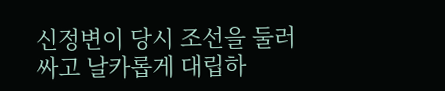신정변이 당시 조선을 둘러싸고 날카롭게 대립하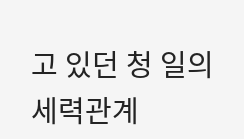고 있던 청 일의 세력관계